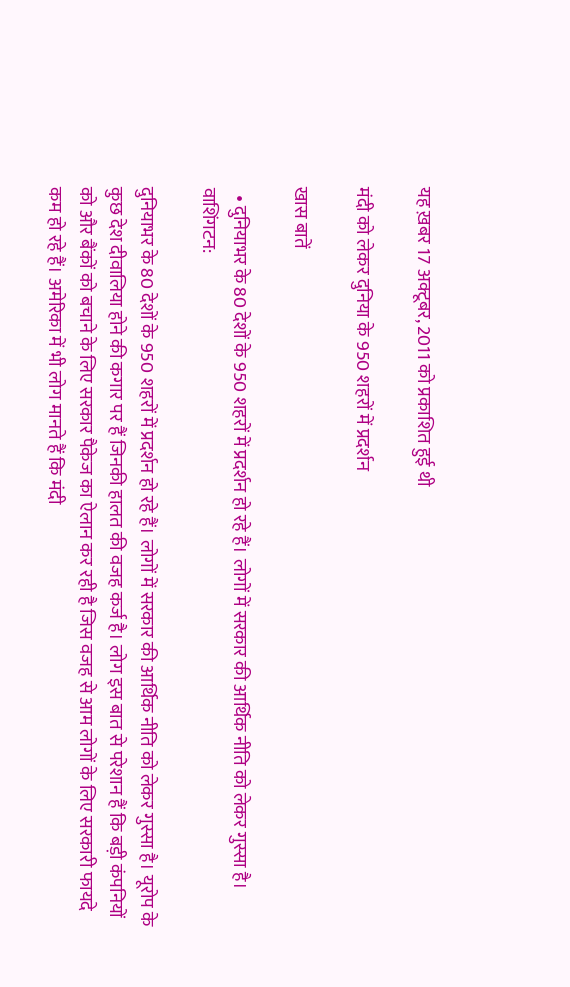यह ख़बर 17 अक्टूबर, 2011 को प्रकाशित हुई थी

मंदी को लेकर दुनिया के 950 शहरों में प्रदर्शन

खास बातें

  • दुनियाभर के 80 देशों के 950 शहरों में प्रदर्शन हो रहे हैं। लोगों में सरकार की आर्थिक नीति को लेकर गुस्सा है।
वाशिंगटन:

दुनियाभर के 80 देशों के 950 शहरों में प्रदर्शन हो रहे हैं। लोगों में सरकार की आर्थिक नीति को लेकर गुस्सा है। यूरोप के कुछ देश दीवालिया होने की कगार पर हैं जिनकी हालत की वजह कर्ज है। लोग इस बात से परेशान हैं कि बड़ी कंपनियों को और बैंकों को बचाने के लिए सरकार पैकेज का ऐलान कर रही है जिस वजह से आम लोगों के लिए सरकारी फायदे कम हो रहे हैं। अमेरिका में भी लोग मानते हैं कि मंदी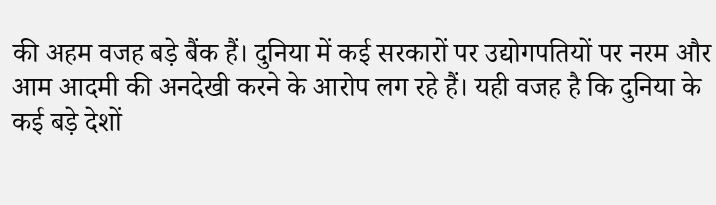की अहम वजह बड़े बैंक हैं। दुनिया में कई सरकारों पर उद्योगपतियों पर नरम और आम आदमी की अनदेखी करने के आरोप लग रहे हैं। यही वजह है कि दुनिया के कई बड़े देशों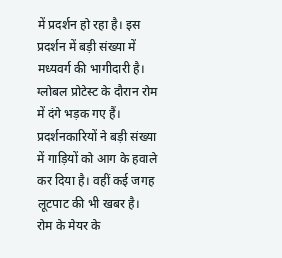में प्रदर्शन हो रहा है। इस प्रदर्शन में बड़ी संख्या में मध्यवर्ग की भागीदारी है। ग्लोबल प्रोटेस्ट के दौरान रोम में दंगे भड़क गए हैं। प्रदर्शनकारियों ने बड़ी संख्या में गाड़ियों को आग के हवाले कर दिया है। वहीं कई जगह लूटपाट की भी खबर है। रोम के मेयर के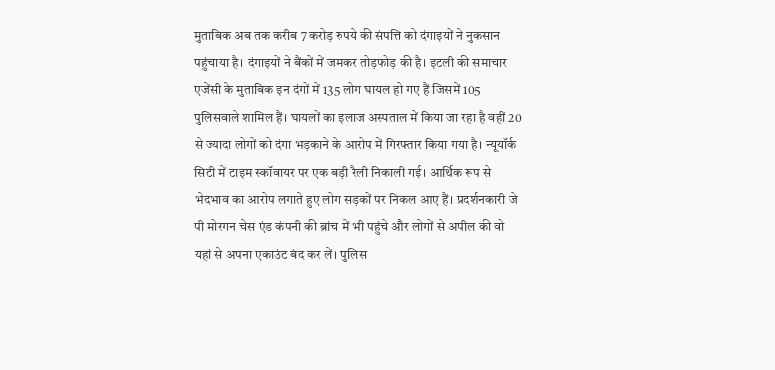मुताबिक अब तक करीब 7 करोड़ रुपये की संपत्ति को दंगाइयों ने नुकसान पहुंचाया है। दंगाइयों ने बैंकों में जमकर तोड़फोड़ की है। इटली की समाचार एजेंसी के मुताबिक इन दंगों में 135 लोग घायल हो गए हैं जिसमें 105 पुलिसवाले शामिल हैं। घायलों का इलाज अस्पताल में किया जा रहा है वहीं 20 से ज्यादा लोगों को दंगा भड़काने के आरोप में गिरफ्तार किया गया है। न्यूयॉर्क सिटी में टाइम स्कॉवायर पर एक बड़ी रैली निकाली गई। आर्थिक रूप से भेदभाव का आरोप लगाते हुए लोग सड़कों पर निकल आए हैं। प्रदर्शनकारी जे पी मोरगन चेस एंड कंपनी की ब्रांच में भी पहुंचे और लोगों से अपील की वो यहां से अपना एकाउंट बंद कर लें। पुलिस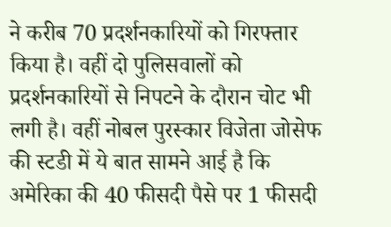ने करीब 70 प्रदर्शनकारियों को गिरफ्तार किया है। वहीं दो पुलिसवालों को प्रदर्शनकारियों से निपटने के दौरान चोट भी लगी है। वहीं नोबल पुरस्कार विजेता जोसेफ की स्टडी में ये बात सामने आई है कि अमेरिका की 40 फीसदी पैसे पर 1 फीसदी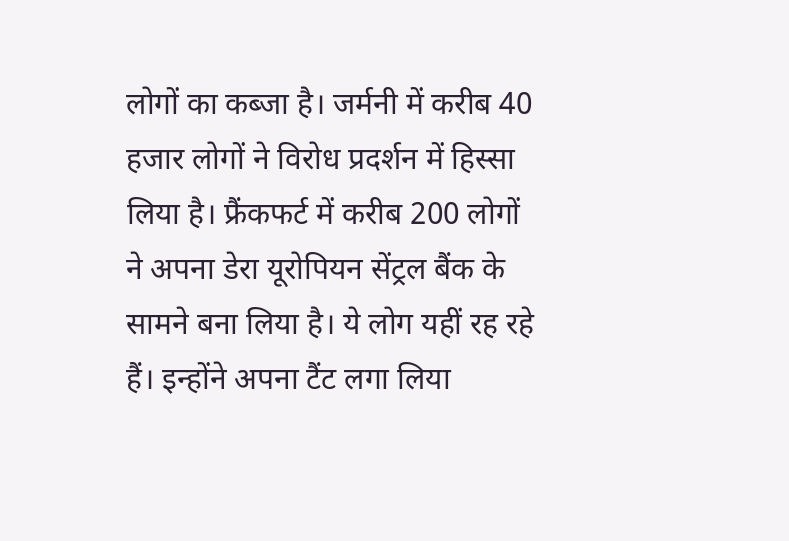लोगों का कब्जा है। जर्मनी में करीब 40 हजार लोगों ने विरोध प्रदर्शन में हिस्सा लिया है। फ्रैंकफर्ट में करीब 200 लोगों ने अपना डेरा यूरोपियन सेंट्रल बैंक के सामने बना लिया है। ये लोग यहीं रह रहे हैं। इन्होंने अपना टैंट लगा लिया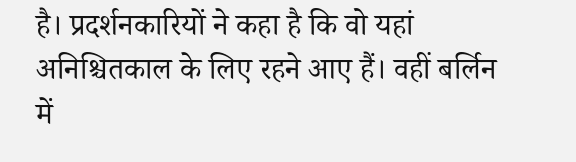है। प्रदर्शनकारियों ने कहा है कि वो यहां अनिश्चितकाल के लिए रहने आए हैं। वहीं बर्लिन में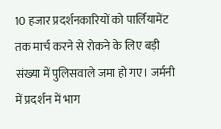10 हजार प्रदर्शनकारियों को पार्लियामेंट तक मार्च करने से रोकने के लिए बड़ी संख्या में पुलिसवाले जमा हो गए। जर्मनी में प्रदर्शन में भाग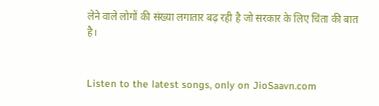लेने वाले लोगों की संख्या लगातार बढ़ रही है जो सरकार के लिए चिंता की बात है।


Listen to the latest songs, only on JioSaavn.com